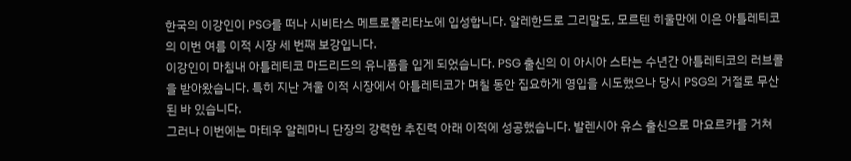한국의 이강인이 PSG를 떠나 시비타스 메트로폴리타노에 입성합니다. 알레한드로 그리말도, 모르텐 히울만에 이은 아틀레티코의 이번 여름 이적 시장 세 번째 보강입니다.
이강인이 마침내 아틀레티코 마드리드의 유니폼을 입게 되었습니다. PSG 출신의 이 아시아 스타는 수년간 아틀레티코의 러브콜을 받아왔습니다. 특히 지난 겨울 이적 시장에서 아틀레티코가 며칠 동안 집요하게 영입을 시도했으나 당시 PSG의 거절로 무산된 바 있습니다.
그러나 이번에는 마테우 알레마니 단장의 강력한 추진력 아래 이적에 성공했습니다. 발렌시아 유스 출신으로 마요르카를 거쳐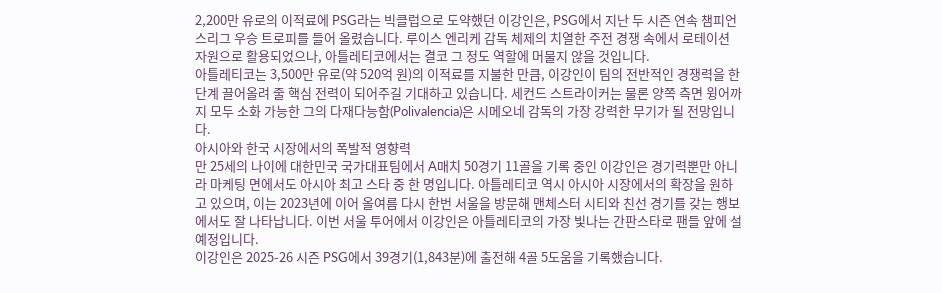2,200만 유로의 이적료에 PSG라는 빅클럽으로 도약했던 이강인은, PSG에서 지난 두 시즌 연속 챔피언스리그 우승 트로피를 들어 올렸습니다. 루이스 엔리케 감독 체제의 치열한 주전 경쟁 속에서 로테이션 자원으로 활용되었으나, 아틀레티코에서는 결코 그 정도 역할에 머물지 않을 것입니다.
아틀레티코는 3,500만 유로(약 520억 원)의 이적료를 지불한 만큼, 이강인이 팀의 전반적인 경쟁력을 한 단계 끌어올려 줄 핵심 전력이 되어주길 기대하고 있습니다. 세컨드 스트라이커는 물론 양쪽 측면 윙어까지 모두 소화 가능한 그의 다재다능함(Polivalencia)은 시메오네 감독의 가장 강력한 무기가 될 전망입니다.
아시아와 한국 시장에서의 폭발적 영향력
만 25세의 나이에 대한민국 국가대표팀에서 A매치 50경기 11골을 기록 중인 이강인은 경기력뿐만 아니라 마케팅 면에서도 아시아 최고 스타 중 한 명입니다. 아틀레티코 역시 아시아 시장에서의 확장을 원하고 있으며, 이는 2023년에 이어 올여름 다시 한번 서울을 방문해 맨체스터 시티와 친선 경기를 갖는 행보에서도 잘 나타납니다. 이번 서울 투어에서 이강인은 아틀레티코의 가장 빛나는 간판스타로 팬들 앞에 설 예정입니다.
이강인은 2025-26 시즌 PSG에서 39경기(1,843분)에 출전해 4골 5도움을 기록했습니다.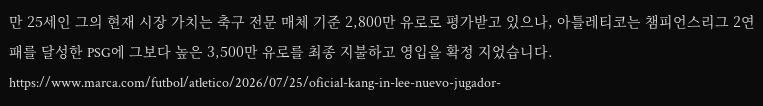만 25세인 그의 현재 시장 가치는 축구 전문 매체 기준 2,800만 유로로 평가받고 있으나, 아틀레티코는 챔피언스리그 2연패를 달성한 PSG에 그보다 높은 3,500만 유로를 최종 지불하고 영입을 확정 지었습니다.
https://www.marca.com/futbol/atletico/2026/07/25/oficial-kang-in-lee-nuevo-jugador-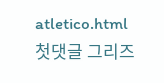atletico.html
첫댓글 그리즈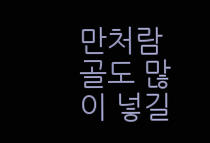만처람 골도 많이 넣길